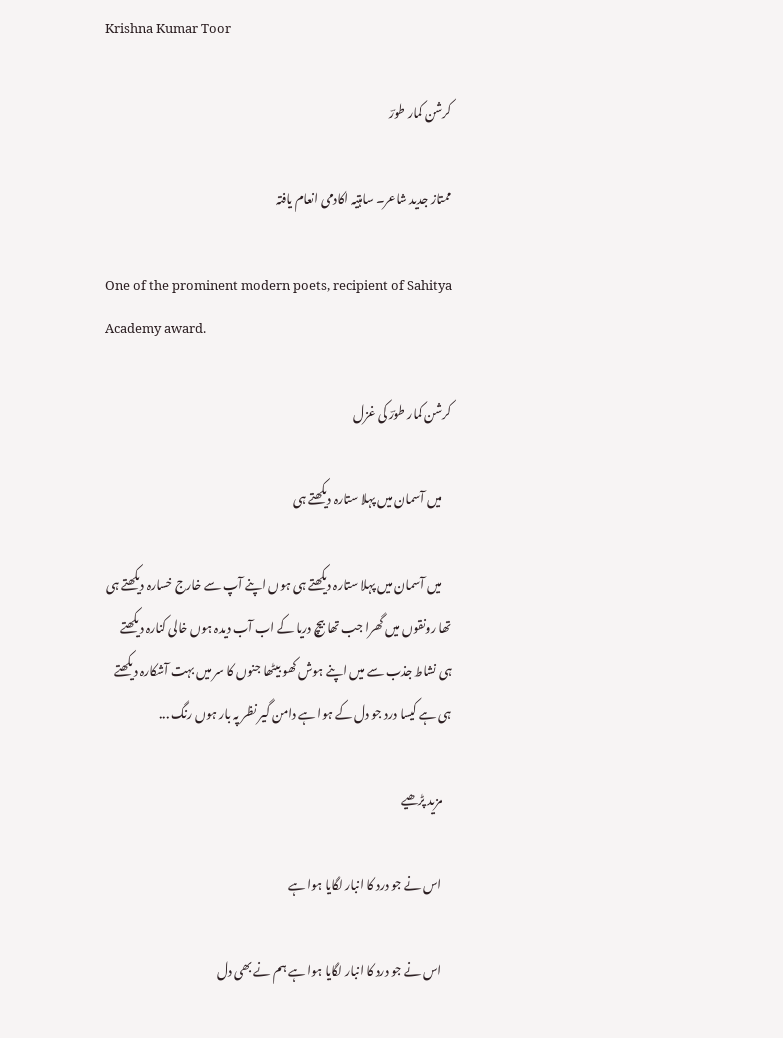Krishna Kumar Toor

کرشن کمار طورؔ

ممتاز جدید شاعر۔ ساہتیہ اکادمی انعام یافتہ

One of the prominent modern poets, recipient of Sahitya Academy award.

کرشن کمار طورؔ کی غزل

    میں آسمان میں پہلا ستارہ دیکھتے ہی

    میں آسمان میں پہلا ستارہ دیکھتے ہی ہوں اپنے آپ سے خارج خسارہ دیکھتے ہی تھا رونقوں میں گھرا جب تھا بیچ دریا کے اب آب دیدہ ہوں خالی کنارہ دیکھتے ہی نشاط جذب سے میں اپنے ہوش کھو بیٹھا جنوں کا سر میں بہت آشکارہ دیکھتے ہی ہے کیسا درد جو دل کے ہوا ہے دامن گیر نظر پہ بار ہوں رنگ ...

    مزید پڑھیے

    اس نے جو درد کا انبار لگایا ہوا ہے

    اس نے جو درد کا انبار لگایا ہوا ہے ہم نے بھی دل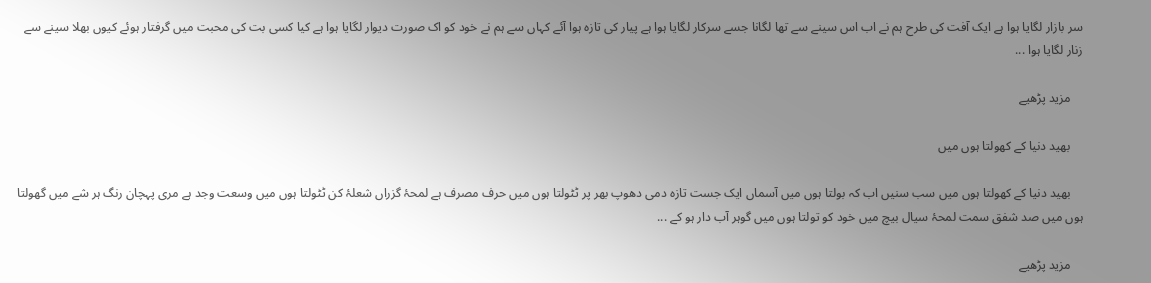سر بازار لگایا ہوا ہے ایک آفت کی طرح ہم نے اب اس سینے سے تھا لگانا جسے سرکار لگایا ہوا ہے پیار کی تازہ ہوا آئے کہاں سے ہم نے خود کو اک صورت دیوار لگایا ہوا ہے کیا کسی بت کی محبت میں گرفتار ہوئے کیوں بھلا سینے سے زنار لگایا ہوا ...

    مزید پڑھیے

    بھید دنیا کے کھولتا ہوں میں

    بھید دنیا کے کھولتا ہوں میں سب سنیں اب کہ بولتا ہوں میں آسماں ایک جست تازہ دمی دھوپ بھر پر ٹٹولتا ہوں میں حرف مصرف ہے لمحۂ گزراں شعلۂ کن ٹٹولتا ہوں میں وسعت وجد ہے مری پہچان رنگ ہر شے میں گھولتا ہوں میں صد شفق سمت لمحۂ سیال بیچ میں خود کو تولتا ہوں میں گوہر آب دار ہو کے ...

    مزید پڑھیے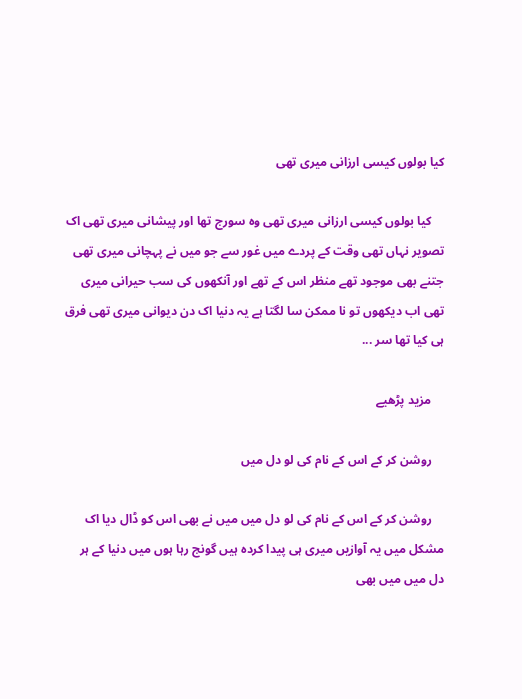کیا بولوں کیسی ارزانی میری تھی

    کیا بولوں کیسی ارزانی میری تھی وہ سورج تھا اور پیشانی میری تھی اک تصویر نہاں تھی وقت کے پردے میں غور سے جو میں نے پہچانی میری تھی جتنے بھی موجود تھے منظر اس کے تھے اور آنکھوں کی سب حیرانی میری تھی اب دیکھوں تو نا ممکن سا لگتا ہے یہ دنیا اک دن دیوانی میری تھی فرق ہی کیا تھا سر ...

    مزید پڑھیے

    روشن کر کے اس کے نام کی لو دل میں

    روشن کر کے اس کے نام کی لو دل میں میں نے بھی اس کو ڈال دیا اک مشکل میں یہ آوازیں میری ہی پیدا کردہ ہیں گونج رہا ہوں میں دنیا کے ہر دل میں میں بھی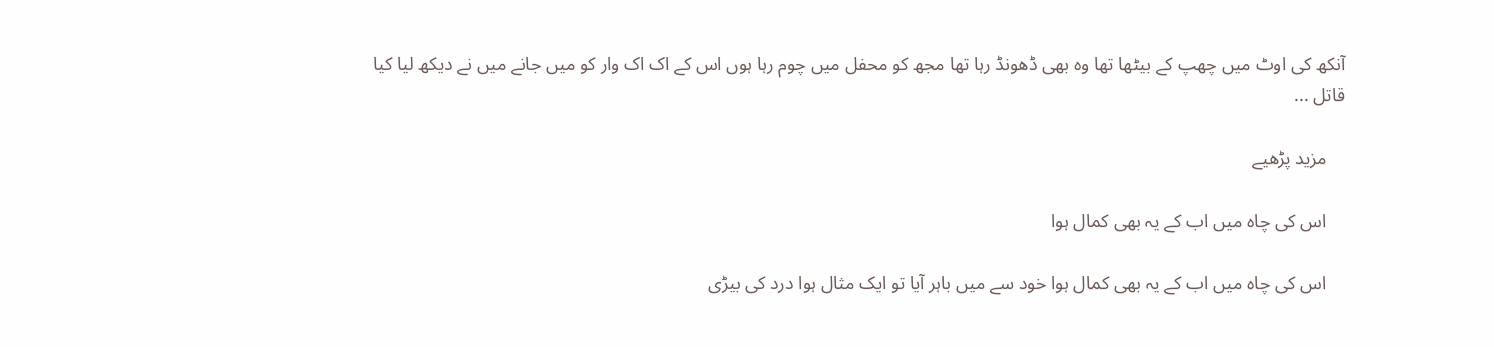آنکھ کی اوٹ میں چھپ کے بیٹھا تھا وہ بھی ڈھونڈ رہا تھا مجھ کو محفل میں چوم رہا ہوں اس کے اک اک وار کو میں جانے میں نے دیکھ لیا کیا قاتل ...

    مزید پڑھیے

    اس کی چاہ میں اب کے یہ بھی کمال ہوا

    اس کی چاہ میں اب کے یہ بھی کمال ہوا خود سے میں باہر آیا تو ایک مثال ہوا درد کی بیڑی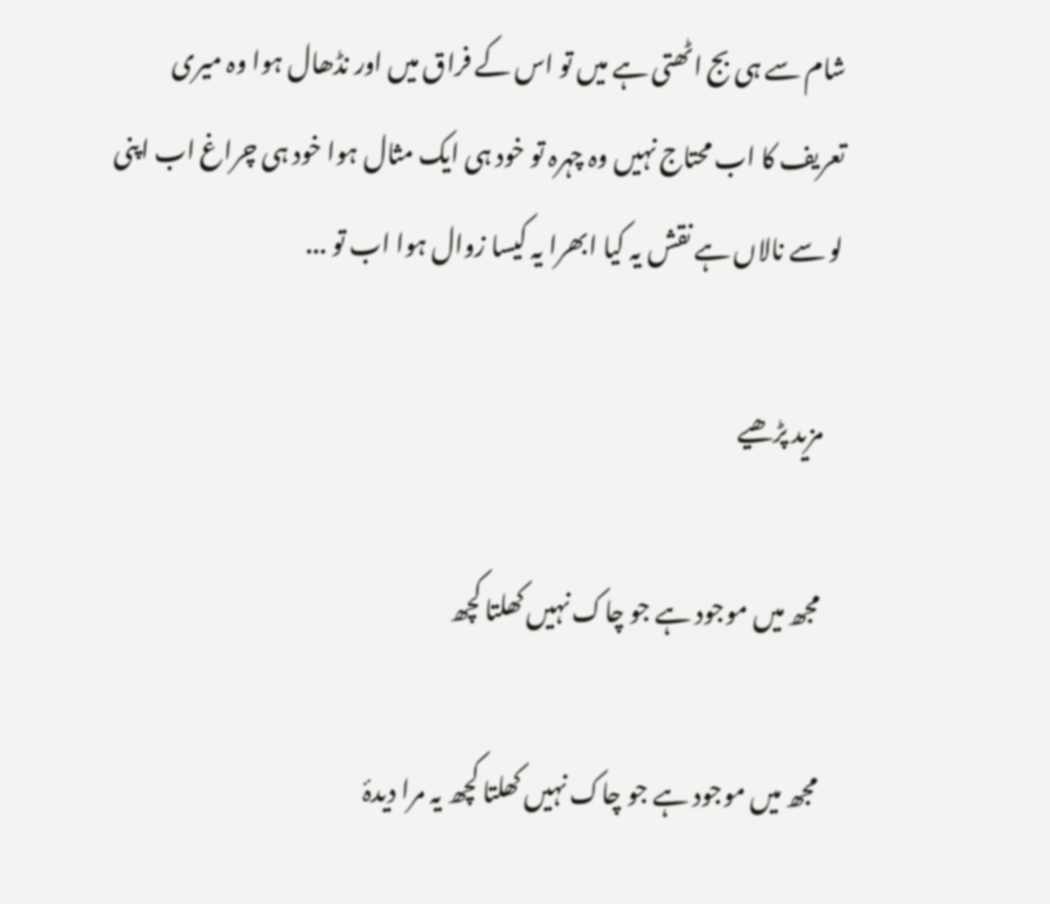شام سے ہی بج اٹھتی ہے میں تو اس کے فراق میں اور نڈھال ہوا وہ میری تعریف کا اب محتاج نہیں وہ چہرہ تو خود ہی ایک مثال ہوا خود ہی چراغ اب اپنی لو سے نالاں ہے نقش یہ کیا ابھرا یہ کیسا زوال ہوا اب تو ...

    مزید پڑھیے

    مجھ میں موجود ہے جو چاک نہیں کھلتا کچھ

    مجھ میں موجود ہے جو چاک نہیں کھلتا کچھ یہ مرا دیدۂ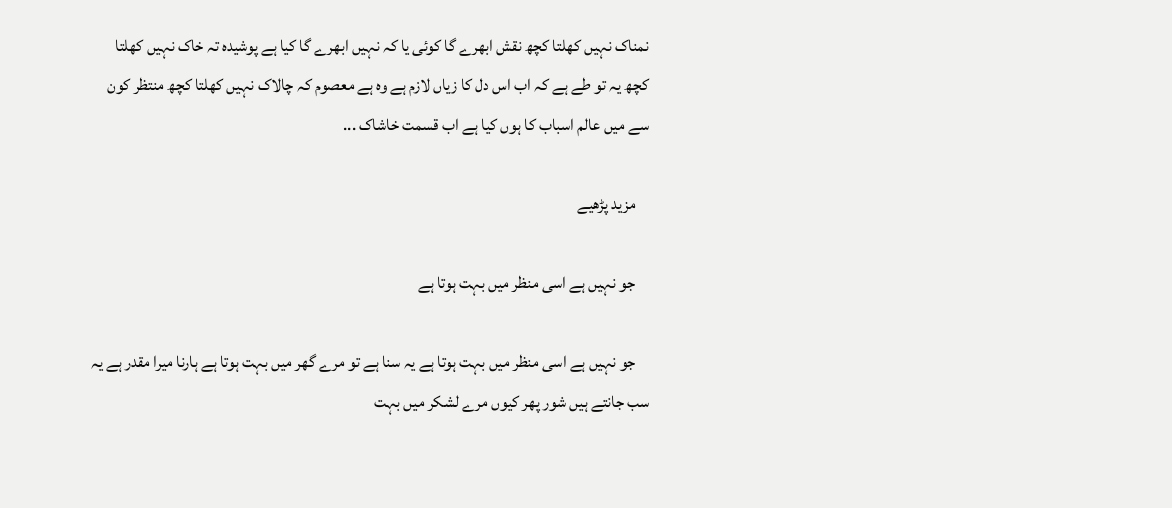نمناک نہیں کھلتا کچھ نقش ابھرے گا کوئی یا کہ نہیں ابھرے گا کیا ہے پوشیدہ تہ خاک نہیں کھلتا کچھ یہ تو طے ہے کہ اب اس دل کا زیاں لازم ہے وہ ہے معصوم کہ چالاک نہیں کھلتا کچھ منتظر کون سے میں عالم اسباب کا ہوں کیا ہے اب قسمت خاشاک ...

    مزید پڑھیے

    جو نہیں ہے اسی منظر میں بہت ہوتا ہے

    جو نہیں ہے اسی منظر میں بہت ہوتا ہے یہ سنا ہے تو مرے گھر میں بہت ہوتا ہے ہارنا میرا مقدر ہے یہ سب جانتے ہیں شور پھر کیوں مرے لشکر میں بہت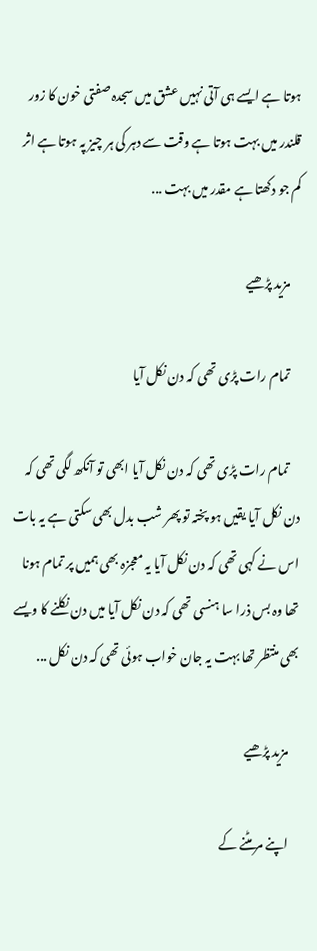ہوتا ہے ایسے ہی آتی نہیں عشق میں سجدہ صفتی خون کا زور قلندر میں بہت ہوتا ہے وقت سے دہر کی ہر چیز پہ ہوتا ہے اثر کم جو دکھتا ہے مقدر میں بہت ...

    مزید پڑھیے

    تمام رات پڑی تھی کہ دن نکل آیا

    تمام رات پڑی تھی کہ دن نکل آیا ابھی تو آنکھ لگی تھی کہ دن نکل آیا یقیں ہو پختہ تو پھر شب بدل بھی سکتی ہے یہ بات اس نے کہی تھی کہ دن نکل آیا یہ معجزہ بھی ہمیں پر تمام ہونا تھا وہ بس ذرا سا ہنسی تھی کہ دن نکل آیا میں دن نکلنے کا ویسے بھی منتظر تھا بہت یہ جان خواب ہوئی تھی کہ دن نکل ...

    مزید پڑھیے

    اپنے مر مٹنے کے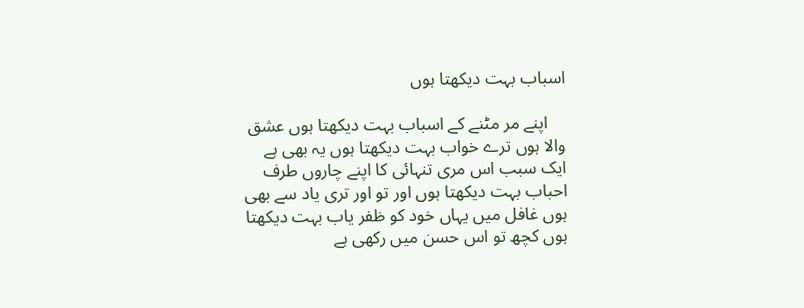اسباب بہت دیکھتا ہوں

    اپنے مر مٹنے کے اسباب بہت دیکھتا ہوں عشق والا ہوں ترے خواب بہت دیکھتا ہوں یہ بھی ہے ایک سبب اس مری تنہائی کا اپنے چاروں طرف احباب بہت دیکھتا ہوں اور تو اور تری یاد سے بھی ہوں غافل میں یہاں خود کو ظفر یاب بہت دیکھتا ہوں کچھ تو اس حسن میں رکھی ہے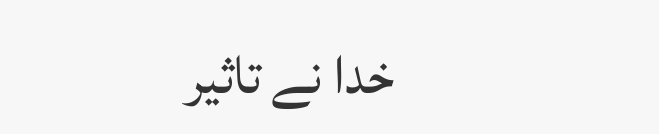خدا نے تاثیر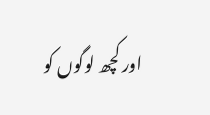اور کچھ لوگوں کو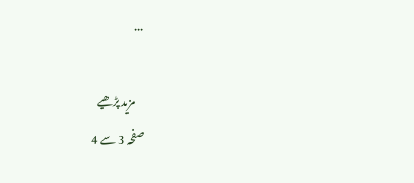...

    مزید پڑھیے
صفحہ 3 سے 4